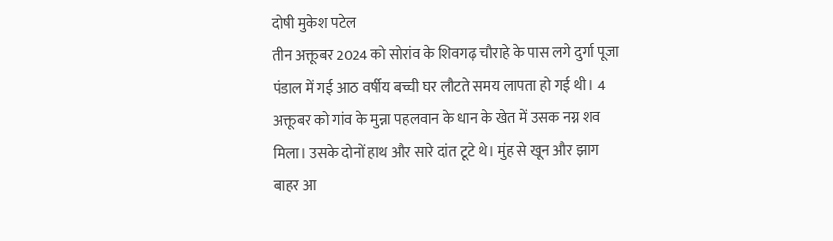दोषी मुकेश पटेल
तीन अक्तूबर 2024 को सोरांव के शिवगढ़ चौराहे के पास लगे दुर्गा पूजा पंडाल में गई आठ वर्षीय बच्ची घर लौटते समय लापता हो गई थी। 4 अक्तूबर को गांव के मुन्ना पहलवान के धान के खेत में उसक नग्न शव मिला। उसके दोनों हाथ और सारे दांत टूटे थे। मुंह से खून और झाग बाहर आ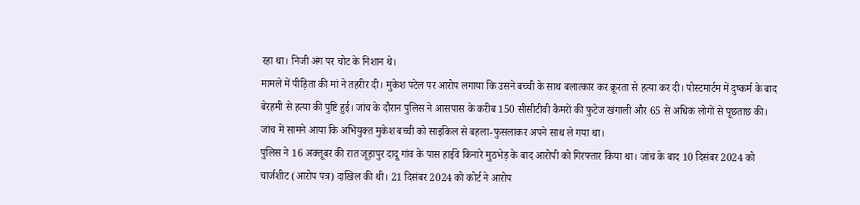रहा था। निजी अंग पर चोट के निशान थे।
मामले में पीड़िता की मां ने तहरीर दी। मुकेश पटेल पर आरोप लगाया कि उसने बच्ची के साथ बलात्कार कर क्रूरता से हत्या कर दी। पोस्टमार्टम में दुष्कर्म के बाद बेरहमी से हत्या की पुष्टि हुई। जांच के दौरान पुलिस ने आसपास के करीब 150 सीसीटीवी कैमरों की फुटेज खंगाली और 65 से अधिक लोगों से पूछताछ की। जांच में सामने आया कि अभियुक्त मुकेश बच्ची को साइकिल से बहला-फुसलाकर अपने साथ ले गया था।
पुलिस ने 16 अक्तूबर की रात जूड़ापुर दादू गांव के पास हाईवे किनारे मुठभेड़ के बाद आरोपी को गिरफ्तार किया था। जांच के बाद 10 दिसंबर 2024 को चार्जशीट (आरोप पत्र) दाखिल की थी। 21 दिसंबर 2024 को कोर्ट ने आरोप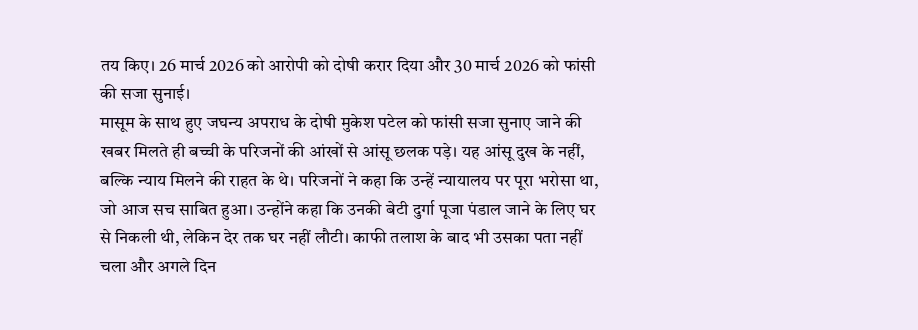तय किए। 26 मार्च 2026 को आरोपी को दोषी करार दिया और 30 मार्च 2026 को फांसी की सजा सुनाई।
मासूम के साथ हुए जघन्य अपराध के दोषी मुकेश पटेल को फांसी सजा सुनाए जाने की खबर मिलते ही बच्ची के परिजनों की आंखों से आंसू छलक पड़े। यह आंसू दुख के नहीं, बल्कि न्याय मिलने की राहत के थे। परिजनों ने कहा कि उन्हें न्यायालय पर पूरा भरोसा था, जो आज सच साबित हुआ। उन्होंने कहा कि उनकी बेटी दुर्गा पूजा पंडाल जाने के लिए घर से निकली थी, लेकिन देर तक घर नहीं लौटी। काफी तलाश के बाद भी उसका पता नहीं चला और अगले दिन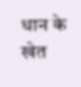धान के खेत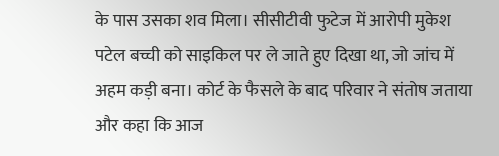के पास उसका शव मिला। सीसीटीवी फुटेज में आरोपी मुकेश पटेल बच्ची को साइकिल पर ले जाते हुए दिखा था, जो जांच में अहम कड़ी बना। कोर्ट के फैसले के बाद परिवार ने संतोष जताया और कहा कि आज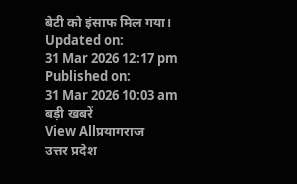बेटी को इंसाफ मिल गया।
Updated on:
31 Mar 2026 12:17 pm
Published on:
31 Mar 2026 10:03 am
बड़ी खबरें
View Allप्रयागराज
उत्तर प्रदेश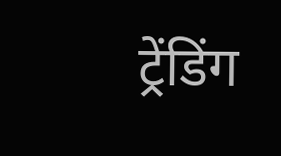ट्रेंडिंग